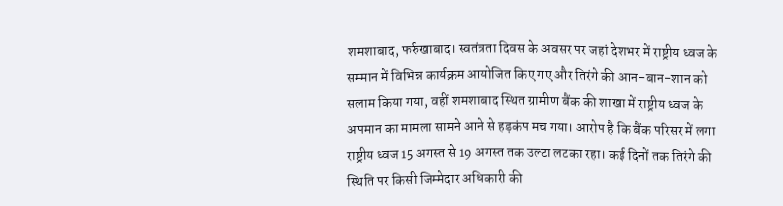शमशाबाद, फर्रुखाबाद। स्वतंत्रता दिवस के अवसर पर जहां देशभर में राष्ट्रीय ध्वज के सम्मान में विभिन्न कार्यक्रम आयोजित किए गए और तिरंगे की आन-बान-शान को सलाम किया गया, वहीं शमशाबाद स्थित ग्रामीण बैंक की शाखा में राष्ट्रीय ध्वज के अपमान का मामला सामने आने से हड़कंप मच गया। आरोप है कि बैंक परिसर में लगा राष्ट्रीय ध्वज 15 अगस्त से 19 अगस्त तक उल्टा लटका रहा। कई दिनों तक तिरंगे की स्थिति पर किसी जिम्मेदार अधिकारी की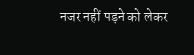नजर नहीं पड़ने को लेकर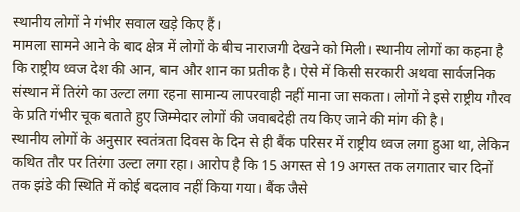स्थानीय लोगों ने गंभीर सवाल खड़े किए हैं।
मामला सामने आने के बाद क्षेत्र में लोगों के बीच नाराजगी देखने को मिली। स्थानीय लोगों का कहना है कि राष्ट्रीय ध्वज देश की आन, बान और शान का प्रतीक है। ऐसे में किसी सरकारी अथवा सार्वजनिक संस्थान में तिरंगे का उल्टा लगा रहना सामान्य लापरवाही नहीं माना जा सकता। लोगों ने इसे राष्ट्रीय गौरव के प्रति गंभीर चूक बताते हुए जिम्मेदार लोगों की जवाबदेही तय किए जाने की मांग की है।
स्थानीय लोगों के अनुसार स्वतंत्रता दिवस के दिन से ही बैंक परिसर में राष्ट्रीय ध्वज लगा हुआ था, लेकिन कथित तौर पर तिरंगा उल्टा लगा रहा। आरोप है कि 15 अगस्त से 19 अगस्त तक लगातार चार दिनों तक झंडे की स्थिति में कोई बदलाव नहीं किया गया। बैंक जैसे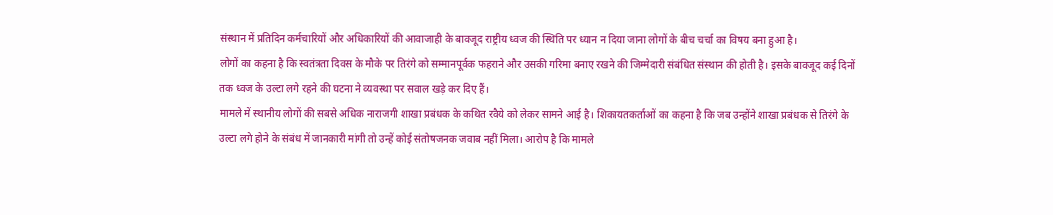संस्थान में प्रतिदिन कर्मचारियों और अधिकारियों की आवाजाही के बावजूद राष्ट्रीय ध्वज की स्थिति पर ध्यान न दिया जाना लोगों के बीच चर्चा का विषय बना हुआ है।
लोगों का कहना है कि स्वतंत्रता दिवस के मौके पर तिरंगे को सम्मानपूर्वक फहराने और उसकी गरिमा बनाए रखने की जिम्मेदारी संबंधित संस्थान की होती है। इसके बावजूद कई दिनों तक ध्वज के उल्टा लगे रहने की घटना ने व्यवस्था पर सवाल खड़े कर दिए हैं।
मामले में स्थानीय लोगों की सबसे अधिक नाराजगी शाखा प्रबंधक के कथित रवैये को लेकर सामने आई है। शिकायतकर्ताओं का कहना है कि जब उन्होंने शाखा प्रबंधक से तिरंगे के उल्टा लगे होने के संबंध में जानकारी मांगी तो उन्हें कोई संतोषजनक जवाब नहीं मिला। आरोप है कि मामले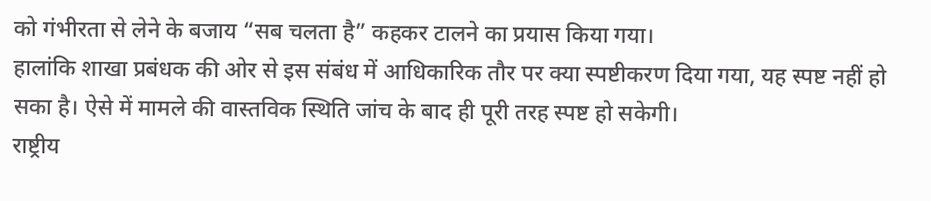को गंभीरता से लेने के बजाय “सब चलता है” कहकर टालने का प्रयास किया गया।
हालांकि शाखा प्रबंधक की ओर से इस संबंध में आधिकारिक तौर पर क्या स्पष्टीकरण दिया गया, यह स्पष्ट नहीं हो सका है। ऐसे में मामले की वास्तविक स्थिति जांच के बाद ही पूरी तरह स्पष्ट हो सकेगी।
राष्ट्रीय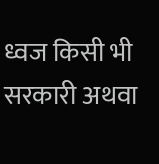ध्वज किसी भी सरकारी अथवा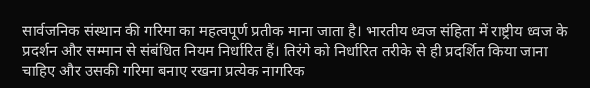सार्वजनिक संस्थान की गरिमा का महत्वपूर्ण प्रतीक माना जाता है। भारतीय ध्वज संहिता में राष्ट्रीय ध्वज के प्रदर्शन और सम्मान से संबंधित नियम निर्धारित हैं। तिरंगे को निर्धारित तरीके से ही प्रदर्शित किया जाना चाहिए और उसकी गरिमा बनाए रखना प्रत्येक नागरिक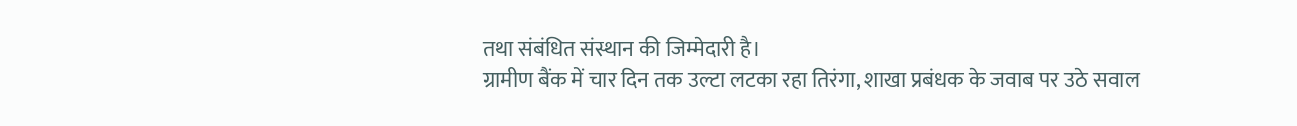तथा संबंधित संस्थान की जिम्मेदारी है।
ग्रामीण बैंक में चार दिन तक उल्टा लटका रहा तिरंगा, शाखा प्रबंधक के जवाब पर उठे सवाल